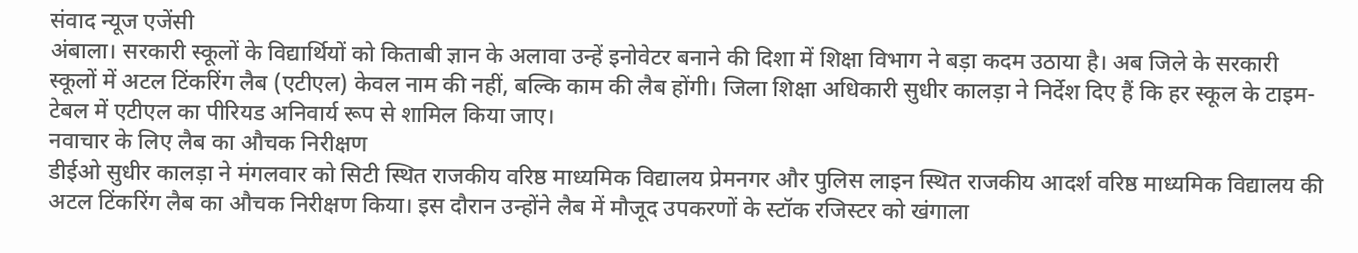संवाद न्यूज एजेंसी
अंबाला। सरकारी स्कूलों के विद्यार्थियों को किताबी ज्ञान के अलावा उन्हें इनोवेटर बनाने की दिशा में शिक्षा विभाग ने बड़ा कदम उठाया है। अब जिले के सरकारी स्कूलों में अटल टिंकरिंग लैब (एटीएल) केवल नाम की नहीं, बल्कि काम की लैब होंगी। जिला शिक्षा अधिकारी सुधीर कालड़ा ने निर्देश दिए हैं कि हर स्कूल के टाइम-टेबल में एटीएल का पीरियड अनिवार्य रूप से शामिल किया जाए।
नवाचार के लिए लैब का औचक निरीक्षण
डीईओ सुधीर कालड़ा ने मंगलवार को सिटी स्थित राजकीय वरिष्ठ माध्यमिक विद्यालय प्रेमनगर और पुलिस लाइन स्थित राजकीय आदर्श वरिष्ठ माध्यमिक विद्यालय की अटल टिंकरिंग लैब का औचक निरीक्षण किया। इस दौरान उन्होंने लैब में मौजूद उपकरणों के स्टॉक रजिस्टर को खंगाला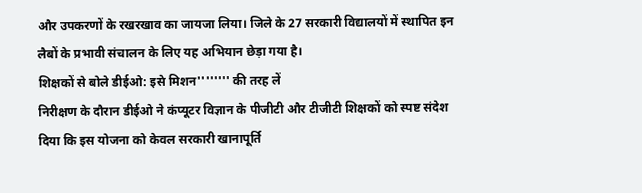और उपकरणों के रखरखाव का जायजा लिया। जिले के 27 सरकारी विद्यालयों में स्थापित इन लैबों के प्रभावी संचालन के लिए यह अभियान छेड़ा गया है।
शिक्षकों से बोले डीईओ: इसे मिशन'''''''' की तरह लें
निरीक्षण के दौरान डीईओ ने कंप्यूटर विज्ञान के पीजीटी और टीजीटी शिक्षकों को स्पष्ट संदेश दिया कि इस योजना को केवल सरकारी खानापूर्ति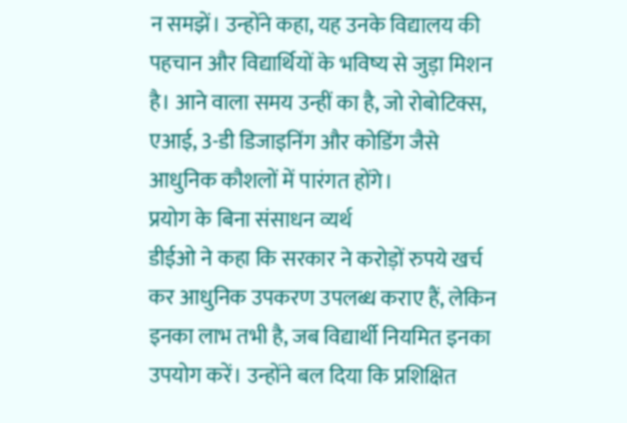न समझें। उन्होंने कहा, यह उनके विद्यालय की पहचान और विद्यार्थियों के भविष्य से जुड़ा मिशन है। आने वाला समय उन्हीं का है, जो रोबोटिक्स, एआई, 3-डी डिजाइनिंग और कोडिंग जैसे आधुनिक कौशलों में पारंगत होंगे।
प्रयोग के बिना संसाधन व्यर्थ
डीईओ ने कहा कि सरकार ने करोड़ों रुपये खर्च कर आधुनिक उपकरण उपलब्ध कराए हैं, लेकिन इनका लाभ तभी है, जब विद्यार्थी नियमित इनका उपयोग करें। उन्होंने बल दिया कि प्रशिक्षित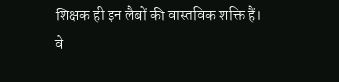शिक्षक ही इन लैबों की वास्तविक शक्ति हैं। वे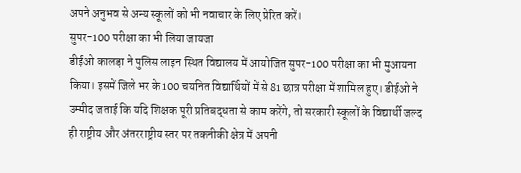अपने अनुभव से अन्य स्कूलों को भी नवाचार के लिए प्रेरित करें।
सुपर-100 परीक्षा का भी लिया जायजा
डीईओ कालड़ा ने पुलिस लाइन स्थित विद्यालय में आयोजित सुपर-100 परीक्षा का भी मुआयना किया। इसमें जिले भर के 100 चयनित विद्यार्थियों में से 81 छात्र परीक्षा में शामिल हुए। डीईओ ने उम्मीद जताई कि यदि शिक्षक पूरी प्रतिबद्धता से काम करेंगे, तो सरकारी स्कूलों के विद्यार्थी जल्द ही राष्ट्रीय और अंतरराष्ट्रीय स्तर पर तकनीकी क्षेत्र में अपनी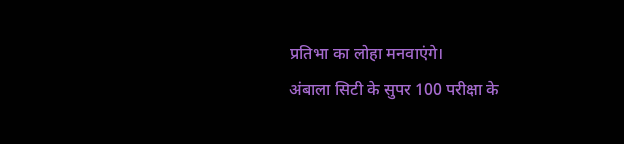प्रतिभा का लोहा मनवाएंगे।
अंबाला सिटी के सुपर 100 परीक्षा के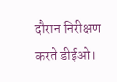दौरान निरीक्षण करते डीईओ।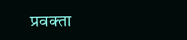प्रवक्ता